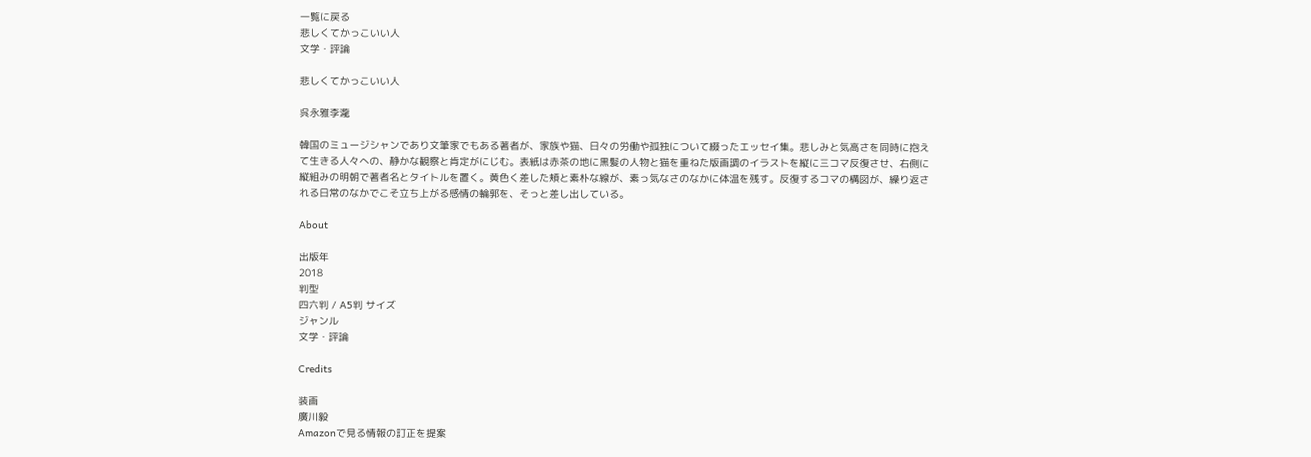一覧に戻る
悲しくてかっこいい人
文学・評論

悲しくてかっこいい人

呉永雅李瀧

韓国のミュージシャンであり文筆家でもある著者が、家族や猫、日々の労働や孤独について綴ったエッセイ集。悲しみと気高さを同時に抱えて生きる人々への、静かな観察と肯定がにじむ。表紙は赤茶の地に黒髪の人物と猫を重ねた版画調のイラストを縦に三コマ反復させ、右側に縦組みの明朝で著者名とタイトルを置く。黄色く差した頬と素朴な線が、素っ気なさのなかに体温を残す。反復するコマの構図が、繰り返される日常のなかでこそ立ち上がる感情の輪郭を、そっと差し出している。

About

出版年
2018
判型
四六判 / A5判 サイズ
ジャンル
文学・評論

Credits

装画
廣川毅
Amazonで見る情報の訂正を提案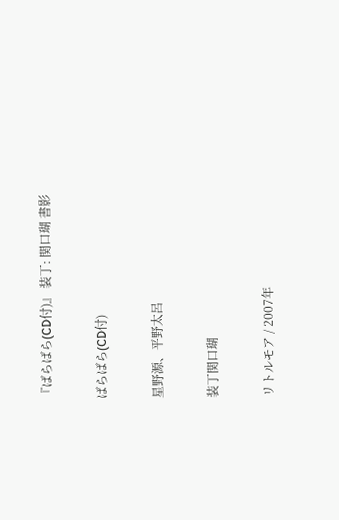『ばらばら(CD付)』 装丁: 関口瑚 書影

ばらばら(CD付)

星野源、平野太呂

装丁関口瑚

リトルモア / 2007年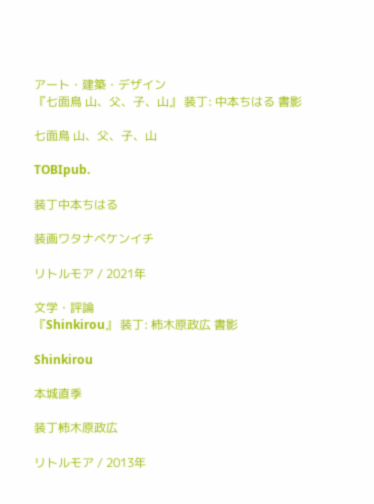アート・建築・デザイン
『七面鳥 山、父、子、山』 装丁: 中本ちはる 書影

七面鳥 山、父、子、山

TOBIpub.

装丁中本ちはる

装画ワタナベケンイチ

リトルモア / 2021年

文学・評論
『Shinkirou』 装丁: 柿木原政広 書影

Shinkirou

本城直季

装丁柿木原政広

リトルモア / 2013年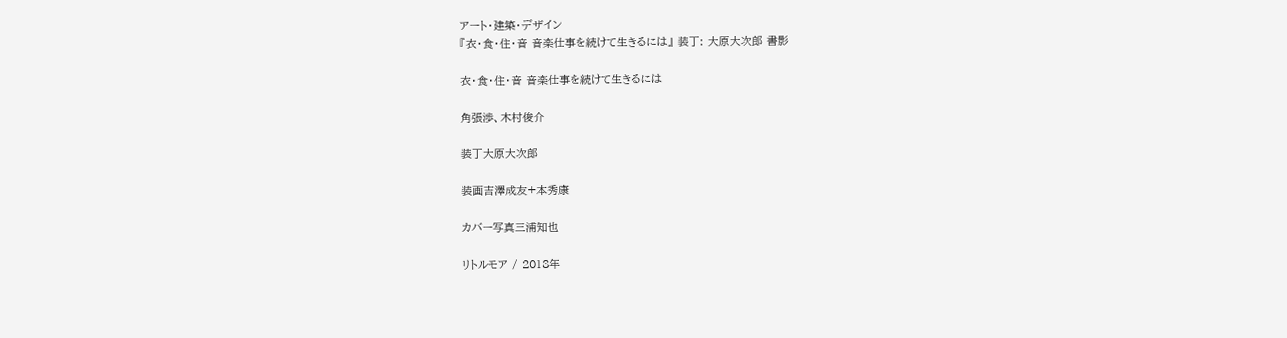アート・建築・デザイン
『衣・食・住・音 音楽仕事を続けて生きるには』 装丁: 大原大次郎 書影

衣・食・住・音 音楽仕事を続けて生きるには

角張渉、木村俊介

装丁大原大次郎

装画吉澤成友+本秀康

カバー写真三浦知也

リトルモア / 2018年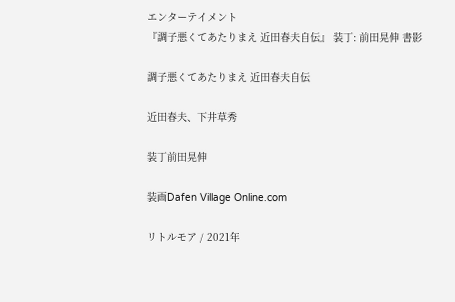エンターテイメント
『調子悪くてあたりまえ 近田春夫自伝』 装丁: 前田晃伸 書影

調子悪くてあたりまえ 近田春夫自伝

近田春夫、下井草秀

装丁前田晃伸

装画Dafen Village Online.com

リトルモア / 2021年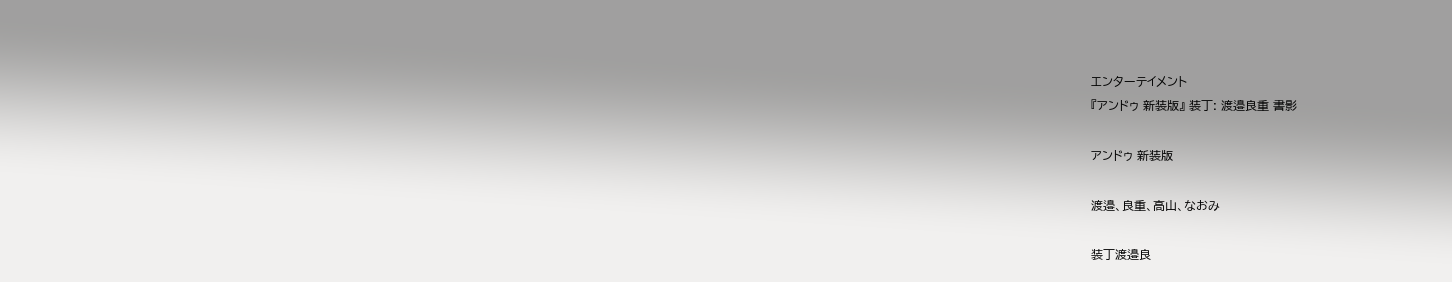エンターテイメント
『アンドゥ 新装版』 装丁: 渡邉良重 書影

アンドゥ 新装版

渡邉、良重、高山、なおみ

装丁渡邉良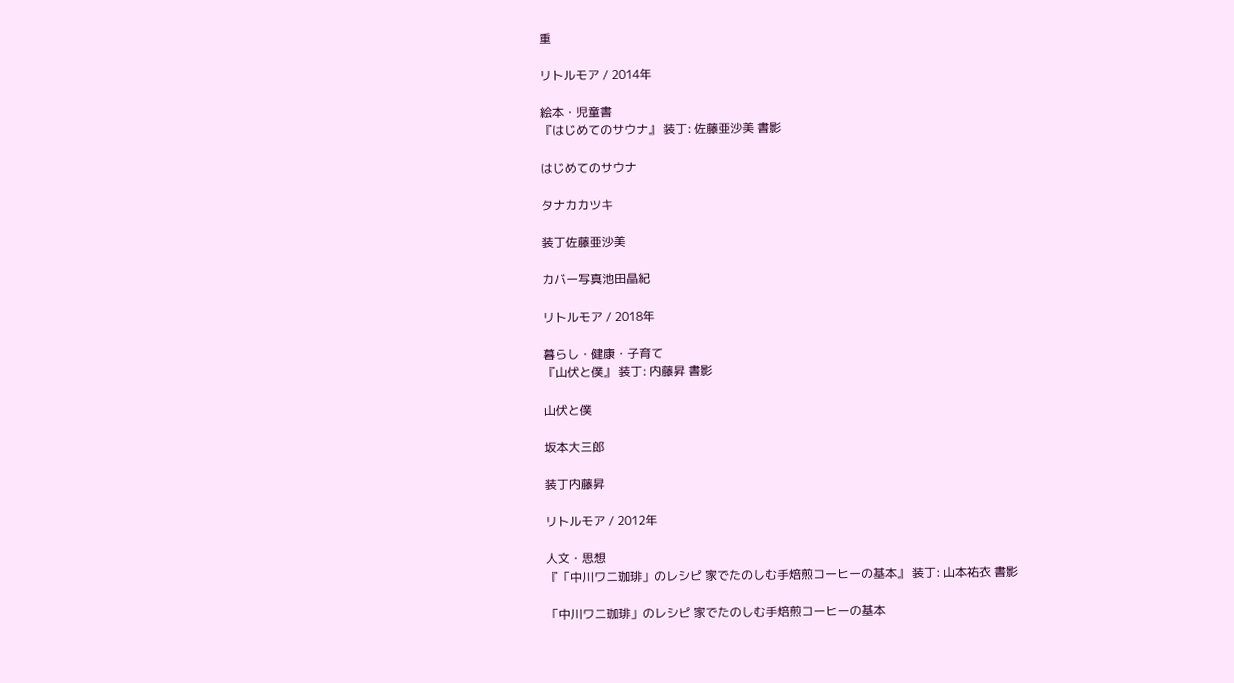重

リトルモア / 2014年

絵本・児童書
『はじめてのサウナ』 装丁: 佐藤亜沙美 書影

はじめてのサウナ

タナカカツキ

装丁佐藤亜沙美

カバー写真池田晶紀

リトルモア / 2018年

暮らし・健康・子育て
『山伏と僕』 装丁: 内藤昇 書影

山伏と僕

坂本大三郎

装丁内藤昇

リトルモア / 2012年

人文・思想
『「中川ワニ珈琲」のレシピ 家でたのしむ手焙煎コーヒーの基本』 装丁: 山本祐衣 書影

「中川ワニ珈琲」のレシピ 家でたのしむ手焙煎コーヒーの基本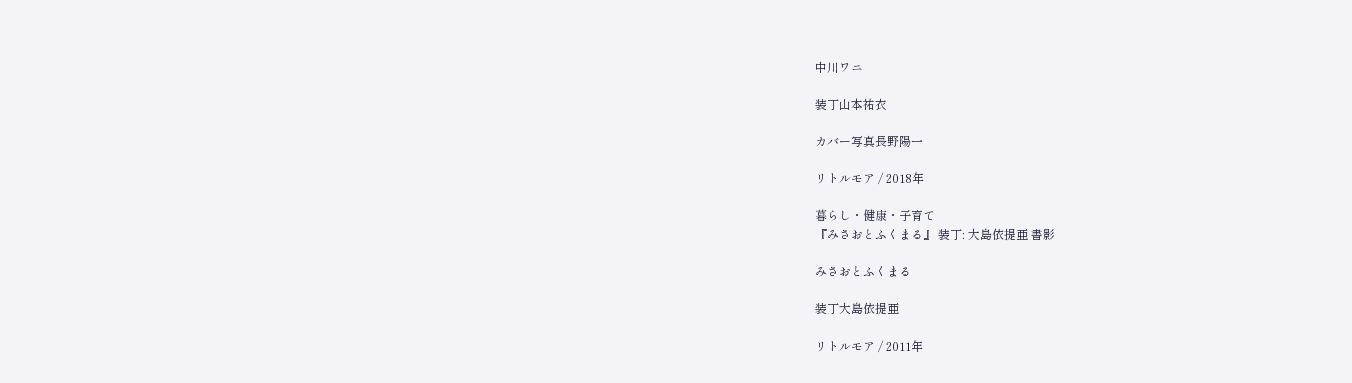中川ワニ

装丁山本祐衣

カバー写真長野陽一

リトルモア / 2018年

暮らし・健康・子育て
『みさおとふくまる』 装丁: 大島依提亜 書影

みさおとふくまる

装丁大島依提亜

リトルモア / 2011年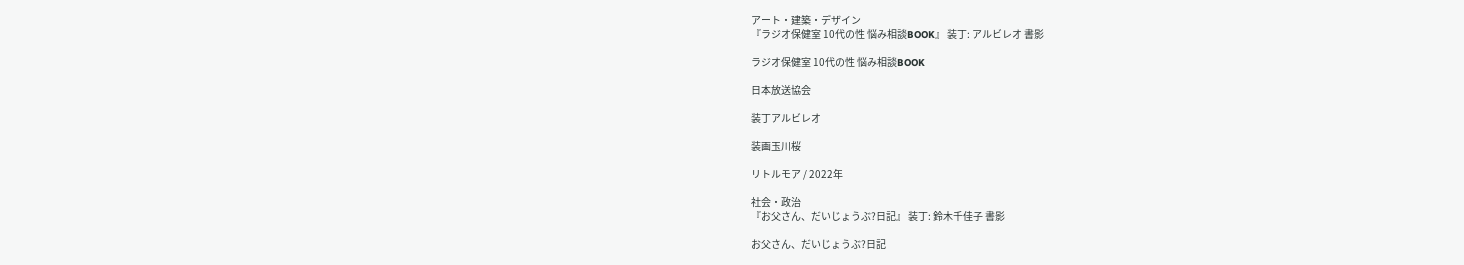アート・建築・デザイン
『ラジオ保健室 10代の性 悩み相談BOOK』 装丁: アルビレオ 書影

ラジオ保健室 10代の性 悩み相談BOOK

日本放送協会

装丁アルビレオ

装画玉川桜

リトルモア / 2022年

社会・政治
『お父さん、だいじょうぶ?日記』 装丁: 鈴木千佳子 書影

お父さん、だいじょうぶ?日記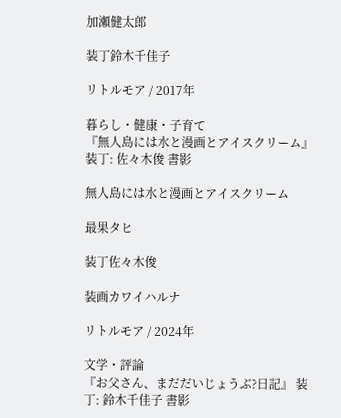加瀬健太郎

装丁鈴木千佳子

リトルモア / 2017年

暮らし・健康・子育て
『無人島には水と漫画とアイスクリーム』 装丁: 佐々木俊 書影

無人島には水と漫画とアイスクリーム

最果タヒ

装丁佐々木俊

装画カワイハルナ

リトルモア / 2024年

文学・評論
『お父さん、まだだいじょうぶ?日記』 装丁: 鈴木千佳子 書影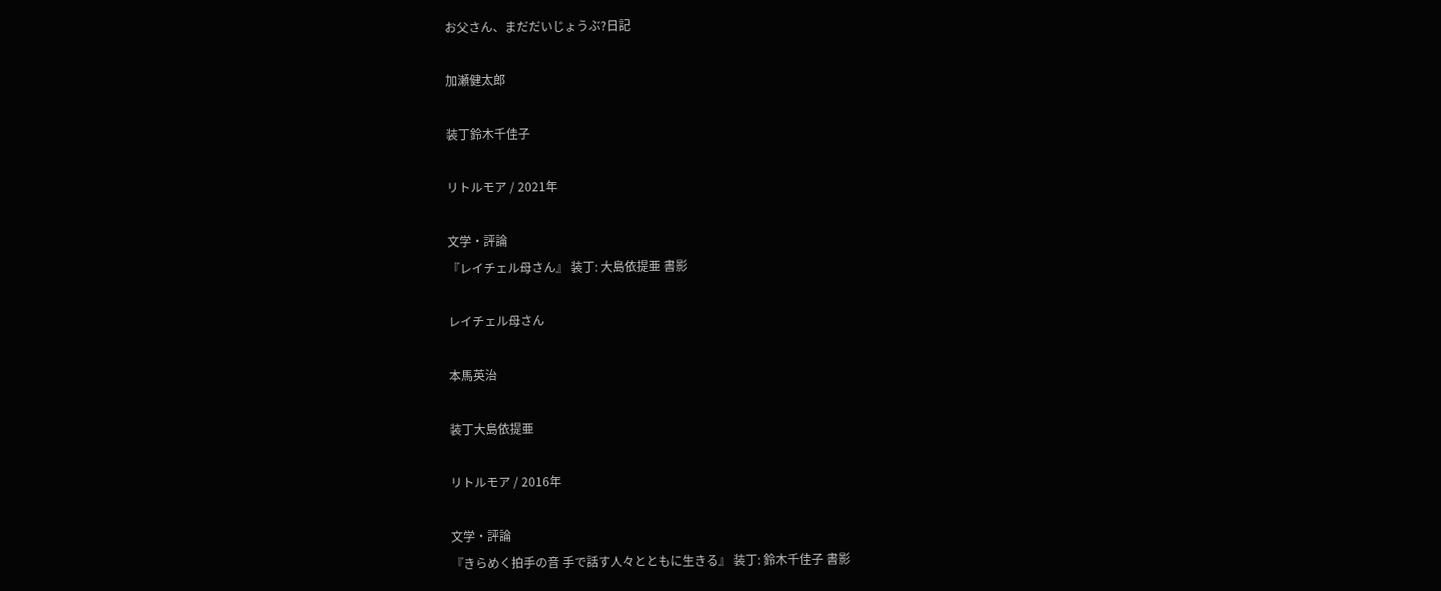お父さん、まだだいじょうぶ?日記

加瀬健太郎

装丁鈴木千佳子

リトルモア / 2021年

文学・評論
『レイチェル母さん』 装丁: 大島依提亜 書影

レイチェル母さん

本馬英治

装丁大島依提亜

リトルモア / 2016年

文学・評論
『きらめく拍手の音 手で話す人々とともに生きる』 装丁: 鈴木千佳子 書影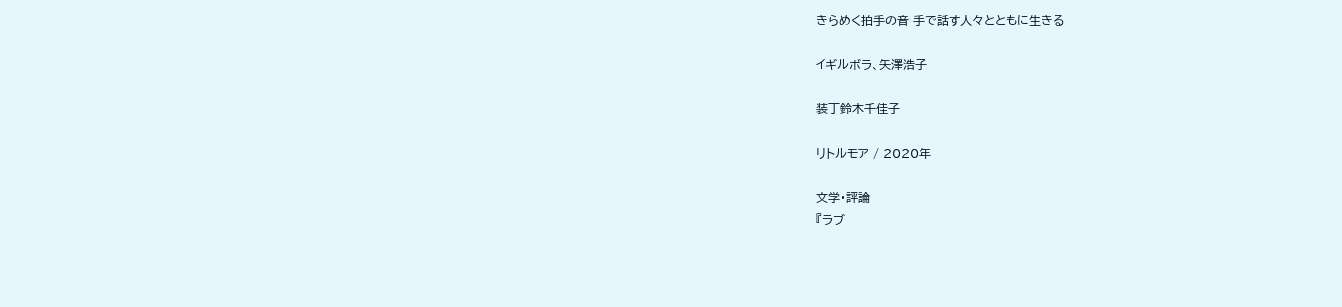きらめく拍手の音 手で話す人々とともに生きる

イギルボラ、矢澤浩子

装丁鈴木千佳子

リトルモア / 2020年

文学・評論
『ラブ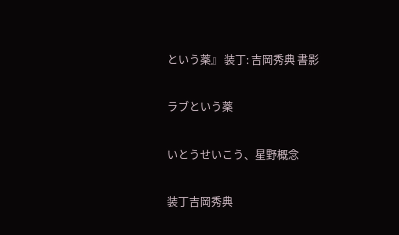という薬』 装丁: 吉岡秀典 書影

ラブという薬

いとうせいこう、星野概念

装丁吉岡秀典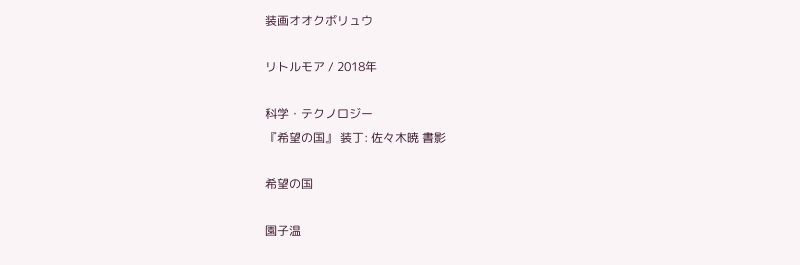装画オオクボリュウ

リトルモア / 2018年

科学・テクノロジー
『希望の国』 装丁: 佐々木暁 書影

希望の国

園子温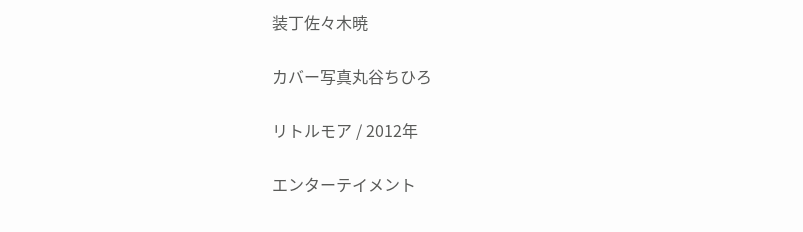装丁佐々木暁

カバー写真丸谷ちひろ

リトルモア / 2012年

エンターテイメント